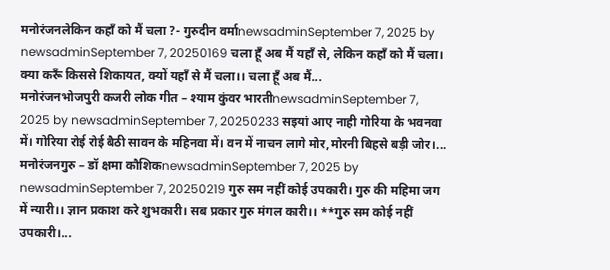मनोरंजनलेकिन कहाँ को मैं चला ?- गुरुदीन वर्माnewsadminSeptember 7, 2025 by newsadminSeptember 7, 20250169 चला हूँ अब मैं यहाँ से, लेकिन कहाँ को मैं चला। क्या करूँ किससे शिकायत, क्यों यहाँ से मैं चला।। चला हूँ अब मैं...
मनोरंजनभोजपुरी कजरी लोक गीत – श्याम कुंवर भारतीnewsadminSeptember 7, 2025 by newsadminSeptember 7, 20250233 सइयां आए नाही गोरिया के भवनवा में। गोरिया रोई रोई बैठी सावन के महिनवा में। वन में नाचन लागे मोर,मोरनी बिहसे बड़ी जोर।...
मनोरंजनगुरु – डॉ क्षमा कौशिकnewsadminSeptember 7, 2025 by newsadminSeptember 7, 20250219 गुरु सम नहीं कोई उपकारी। गुरु की महिमा जग में न्यारी।। ज्ञान प्रकाश करे शुभकारी। सब प्रकार गुरु मंगल कारी।। **गुरु सम कोई नहीं उपकारी।...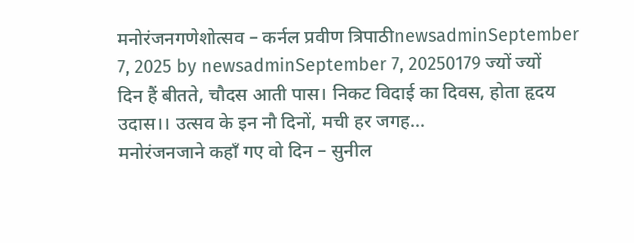मनोरंजनगणेशोत्सव – कर्नल प्रवीण त्रिपाठीnewsadminSeptember 7, 2025 by newsadminSeptember 7, 20250179 ज्यों ज्यों दिन हैं बीतते, चौदस आती पास। निकट विदाई का दिवस, होता हृदय उदास।। उत्सव के इन नौ दिनों, मची हर जगह...
मनोरंजनजाने कहाँ गए वो दिन – सुनील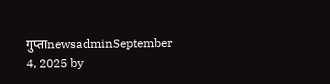गुप्ताnewsadminSeptember 4, 2025 by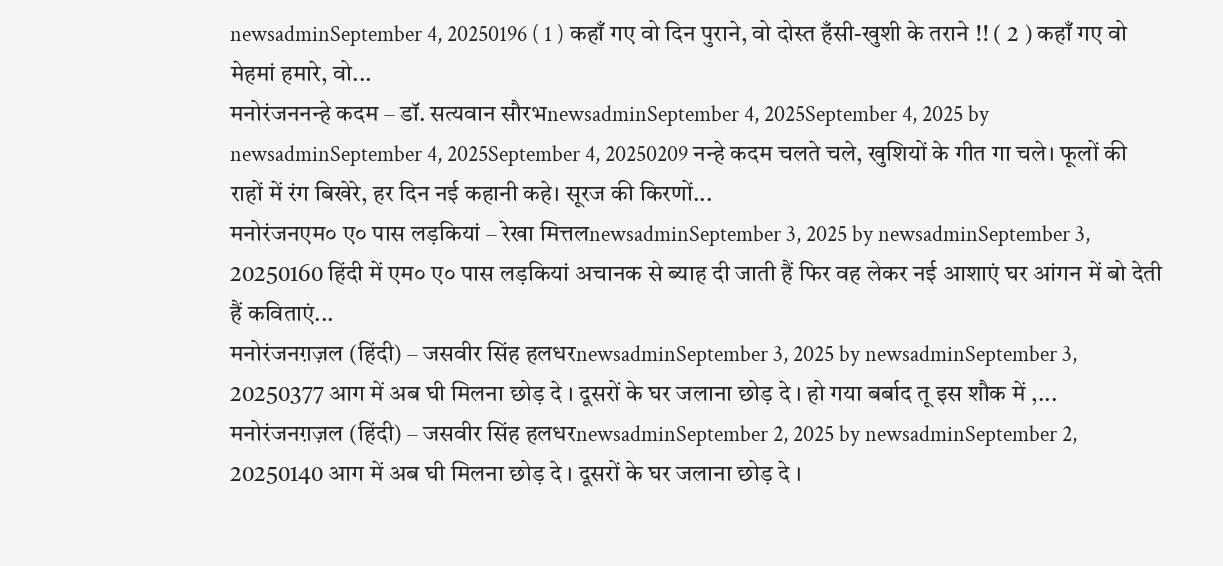newsadminSeptember 4, 20250196 ( 1 ) कहाँ गए वो दिन पुराने, वो दोस्त हँसी-खुशी के तराने !! ( 2 ) कहाँ गए वो मेहमां हमारे, वो...
मनोरंजननन्हे कदम – डॉ. सत्यवान सौरभnewsadminSeptember 4, 2025September 4, 2025 by newsadminSeptember 4, 2025September 4, 20250209 नन्हे कदम चलते चले, खुशियों के गीत गा चले। फूलों की राहों में रंग बिखेरे, हर दिन नई कहानी कहे। सूरज की किरणों...
मनोरंजनएम० ए० पास लड़कियां – रेखा मित्तलnewsadminSeptember 3, 2025 by newsadminSeptember 3, 20250160 हिंदी में एम० ए० पास लड़कियां अचानक से ब्याह दी जाती हैं फिर वह लेकर नई आशाएं घर आंगन में बो देती हैं कविताएं...
मनोरंजनग़ज़ल (हिंदी) – जसवीर सिंह हलधरnewsadminSeptember 3, 2025 by newsadminSeptember 3, 20250377 आग में अब घी मिलना छोड़ दे । दूसरों के घर जलाना छोड़ दे । हो गया बर्बाद तू इस शौक में ,...
मनोरंजनग़ज़ल (हिंदी) – जसवीर सिंह हलधरnewsadminSeptember 2, 2025 by newsadminSeptember 2, 20250140 आग में अब घी मिलना छोड़ दे । दूसरों के घर जलाना छोड़ दे ।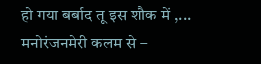हो गया बर्बाद तू इस शौक में ,...
मनोरंजनमेरी कलम से –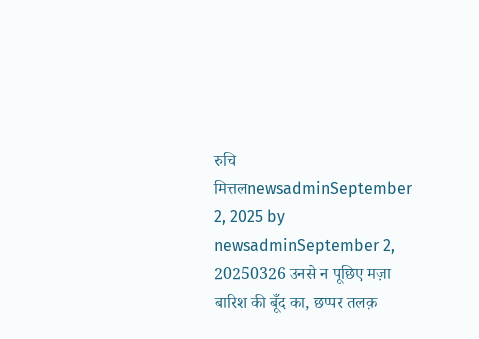रुचि मित्तलnewsadminSeptember 2, 2025 by newsadminSeptember 2, 20250326 उनसे न पूछिए मज़ा बारिश की बूँद का, छप्पर तलक़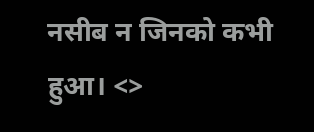नसीब न जिनको कभी हुआ। <>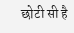छोटी सी है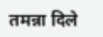तमन्ना दिले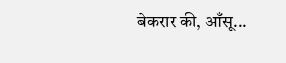बेकरार की, आँसू...